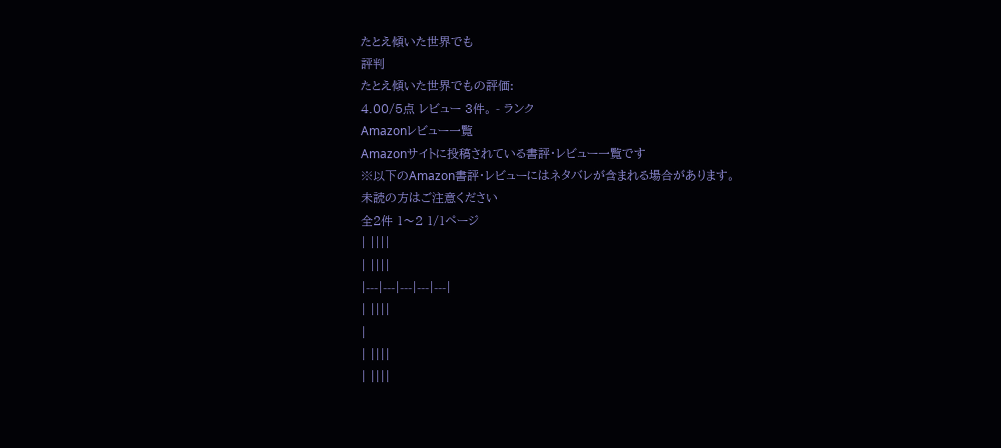たとえ傾いた世界でも
評判
たとえ傾いた世界でもの評価:
4.00/5点 レビュー 3件。 - ランク
Amazonレビュー一覧
Amazonサイトに投稿されている書評・レビュー一覧です
※以下のAmazon書評・レビューにはネタバレが含まれる場合があります。
未読の方はご注意ください
全2件 1〜2 1/1ページ
| ||||
| ||||
|---|---|---|---|---|
| ||||
|
| ||||
| ||||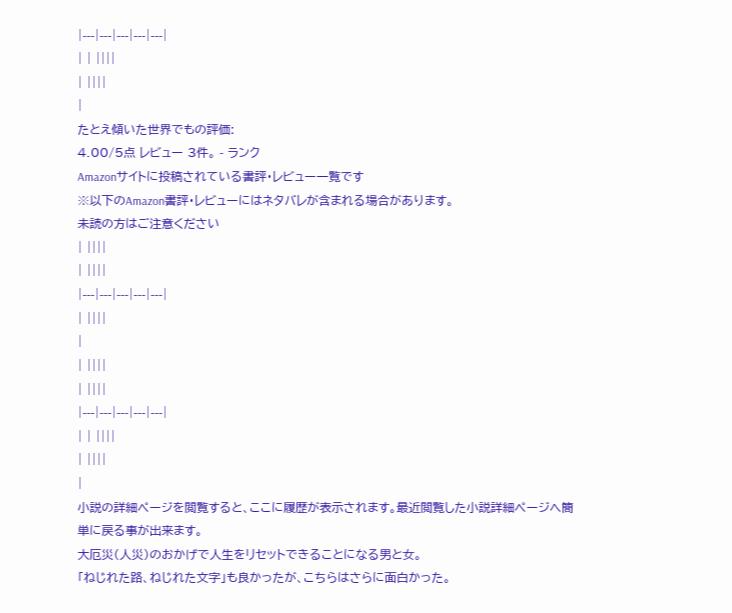|---|---|---|---|---|
| | ||||
| ||||
|
たとえ傾いた世界でもの評価:
4.00/5点 レビュー 3件。 - ランク
Amazonサイトに投稿されている書評・レビュー一覧です
※以下のAmazon書評・レビューにはネタバレが含まれる場合があります。
未読の方はご注意ください
| ||||
| ||||
|---|---|---|---|---|
| ||||
|
| ||||
| ||||
|---|---|---|---|---|
| | ||||
| ||||
|
小説の詳細ページを閲覧すると、ここに履歴が表示されます。最近閲覧した小説詳細ページへ簡単に戻る事が出来ます。
大厄災(人災)のおかげで人生をリセットできることになる男と女。
「ねじれた路、ねじれた文字」も良かったが、こちらはさらに面白かった。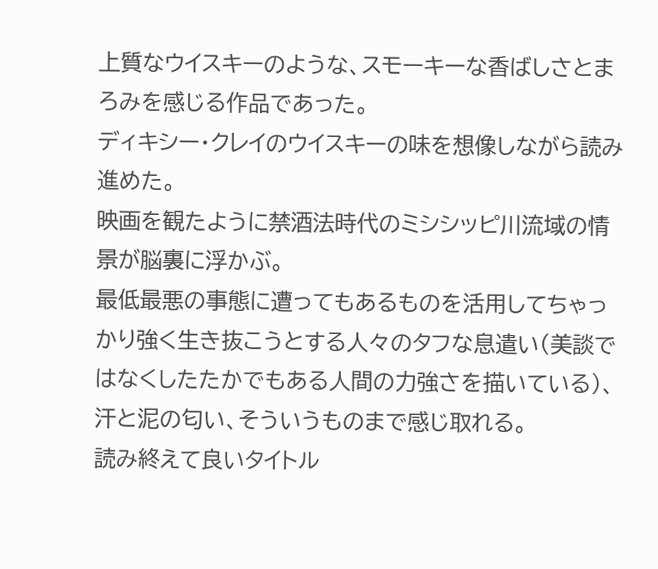上質なウイスキーのような、スモーキーな香ばしさとまろみを感じる作品であった。
ディキシー・クレイのウイスキーの味を想像しながら読み進めた。
映画を観たように禁酒法時代のミシシッピ川流域の情景が脳裏に浮かぶ。
最低最悪の事態に遭ってもあるものを活用してちゃっかり強く生き抜こうとする人々のタフな息遣い(美談ではなくしたたかでもある人間の力強さを描いている)、汗と泥の匂い、そういうものまで感じ取れる。
読み終えて良いタイトル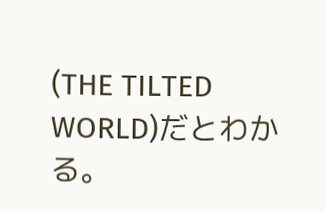(THE TILTED WORLD)だとわかる。